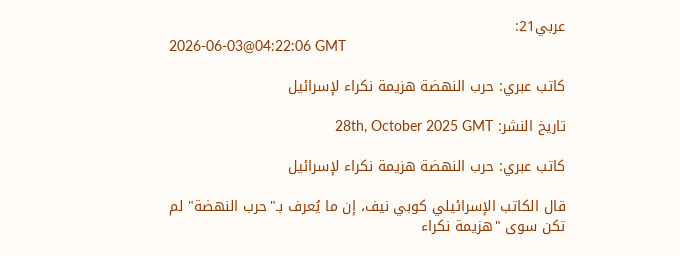عربي21:
2026-06-03@04:22:06 GMT

كاتب عبري: حرب النهضة هزيمة نكراء لإسرائيل

تاريخ النشر: 28th, October 2025 GMT

كاتب عبري: حرب النهضة هزيمة نكراء لإسرائيل

قال الكاتب الإسرائيلي كوبي نيف، إن ما يُعرف بـ"حرب النهضة" لم تكن سوى "هزيمة نكراء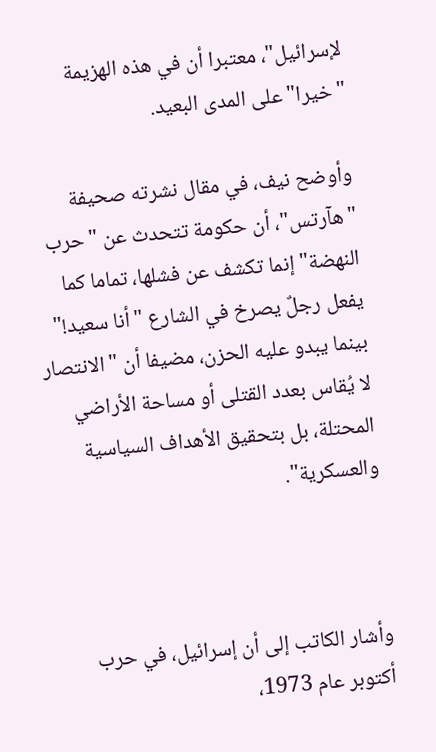لإسرائيل"، معتبرا أن في هذه الهزيمة "خيرا" على المدى البعيد.

وأوضح نيف، في مقال نشرته صحيفة "هآرتس"، أن حكومة تتحدث عن "حرب النهضة" إنما تكشف عن فشلها، تماما كما يفعل رجلٌ يصرخ في الشارع "أنا سعيد!" بينما يبدو عليه الحزن، مضيفا أن "الانتصار لا يُقاس بعدد القتلى أو مساحة الأراضي المحتلة، بل بتحقيق الأهداف السياسية والعسكرية".



وأشار الكاتب إلى أن إسرائيل، في حرب أكتوبر عام 1973،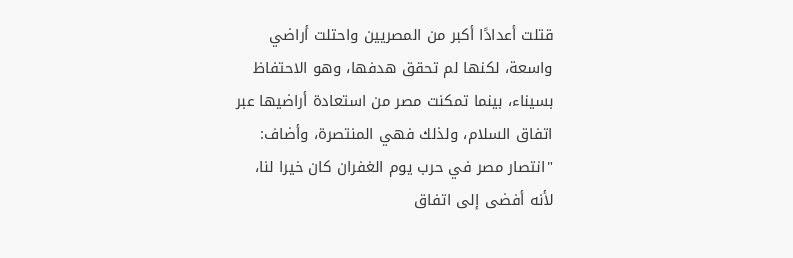قتلت أعدادًا أكبر من المصريين واحتلت أراضي واسعة، لكنها لم تحقق هدفها، وهو الاحتفاظ بسيناء، بينما تمكنت مصر من استعادة أراضيها عبر اتفاق السلام، ولذلك فهي المنتصرة، وأضاف: "انتصار مصر في حرب يوم الغفران كان خيرا لنا، لأنه أفضى إلى اتفاق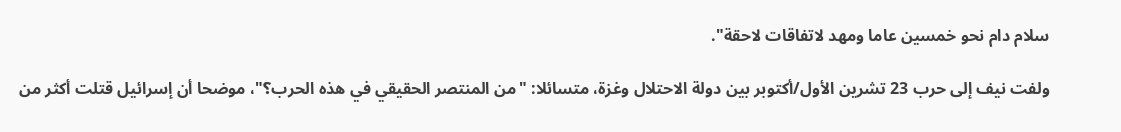سلام دام نحو خمسين عاما ومهد لاتفاقات لاحقة".

ولفت نيف إلى حرب 23 تشرين الأول/أكتوبر بين دولة الاحتلال وغزة، متسائلا: "من المنتصر الحقيقي في هذه الحرب؟"، موضحا أن إسرائيل قتلت أكثر من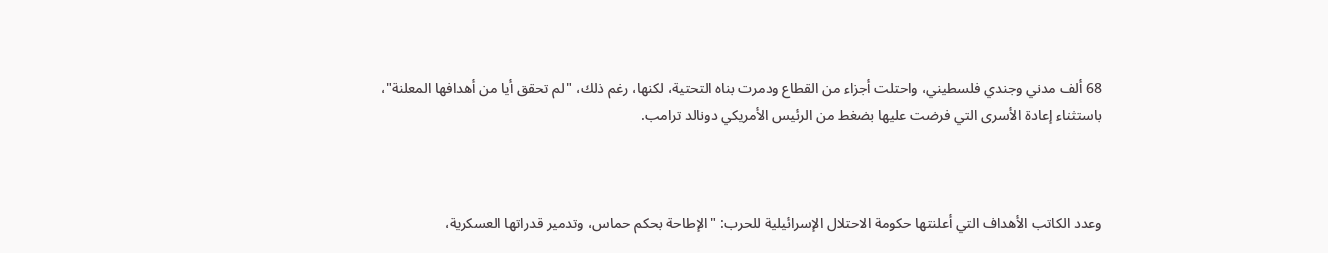68 ألف مدني وجندي فلسطيني، واحتلت أجزاء من القطاع ودمرت بناه التحتية، لكنها، رغم ذلك، "لم تحقق أيا من أهدافها المعلنة"، باستثناء إعادة الأسرى التي فرضت عليها بضغط من الرئيس الأمريكي دونالد ترامب.



وعدد الكاتب الأهداف التي أعلنتها حكومة الاحتلال الإسرائيلية للحرب: "الإطاحة بحكم حماس، وتدمير قدراتها العسكرية،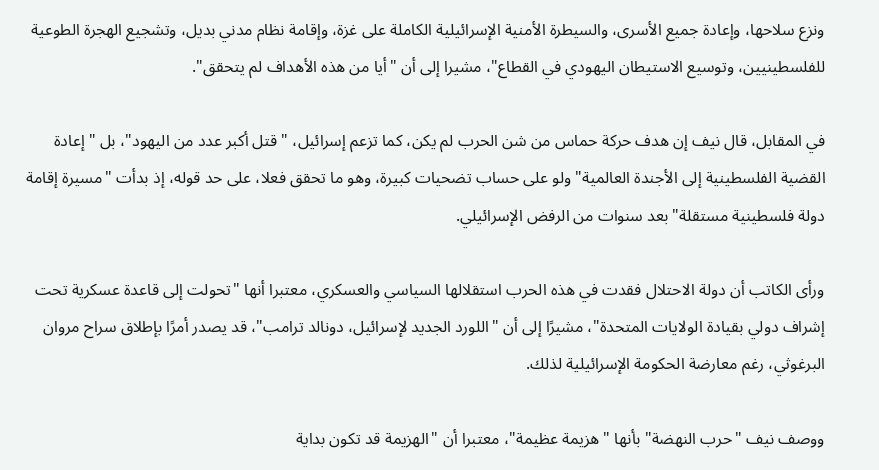ونزع سلاحها، وإعادة جميع الأسرى، والسيطرة الأمنية الإسرائيلية الكاملة على غزة، وإقامة نظام مدني بديل، وتشجيع الهجرة الطوعية للفلسطينيين، وتوسيع الاستيطان اليهودي في القطاع"، مشيرا إلى أن "أيا من هذه الأهداف لم يتحقق".

في المقابل، قال نيف إن هدف حركة حماس من شن الحرب لم يكن، كما تزعم إسرائيل، "قتل أكبر عدد من اليهود"، بل "إعادة القضية الفلسطينية إلى الأجندة العالمية" ولو على حساب تضحيات كبيرة، وهو ما تحقق فعلا، على حد قوله، إذ بدأت "مسيرة إقامة دولة فلسطينية مستقلة" بعد سنوات من الرفض الإسرائيلي.

ورأى الكاتب أن دولة الاحتلال فقدت في هذه الحرب استقلالها السياسي والعسكري، معتبرا أنها "تحولت إلى قاعدة عسكرية تحت إشراف دولي بقيادة الولايات المتحدة"، مشيرًا إلى أن "اللورد الجديد لإسرائيل، دونالد ترامب"، قد يصدر أمرًا بإطلاق سراح مروان البرغوثي، رغم معارضة الحكومة الإسرائيلية لذلك.

ووصف نيف "حرب النهضة" بأنها "هزيمة عظيمة"، معتبرا أن "الهزيمة قد تكون بداية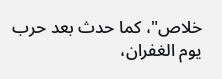خلاص"، كما حدث بعد حرب يوم الغفران،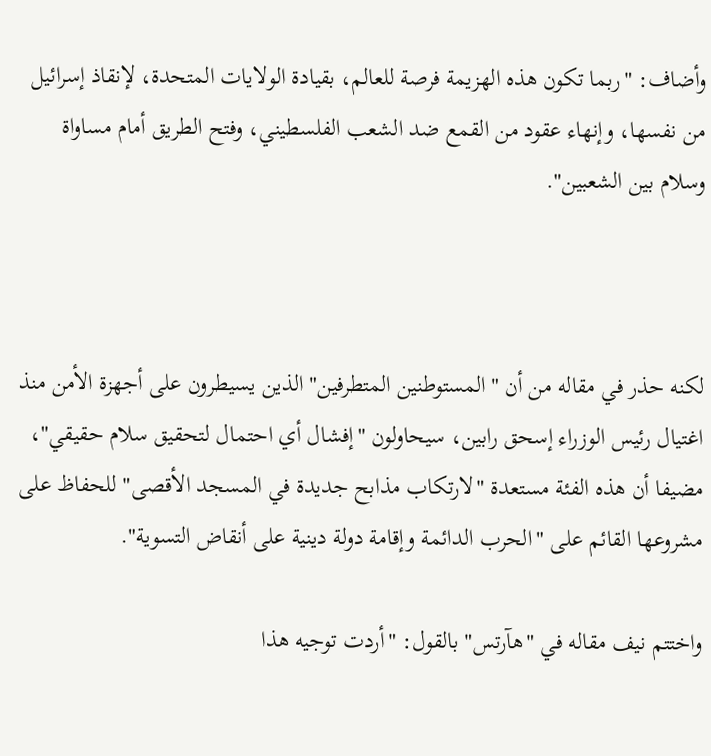وأضاف: "ربما تكون هذه الهزيمة فرصة للعالم، بقيادة الولايات المتحدة، لإنقاذ إسرائيل من نفسها، وإنهاء عقود من القمع ضد الشعب الفلسطيني، وفتح الطريق أمام مساواة وسلام بين الشعبين".



لكنه حذر في مقاله من أن "المستوطنين المتطرفين" الذين يسيطرون على أجهزة الأمن منذ اغتيال رئيس الوزراء إسحق رابين، سيحاولون "إفشال أي احتمال لتحقيق سلام حقيقي"، مضيفا أن هذه الفئة مستعدة "لارتكاب مذابح جديدة في المسجد الأقصى" للحفاظ على مشروعها القائم على "الحرب الدائمة وإقامة دولة دينية على أنقاض التسوية".

واختتم نيف مقاله في "هآرتس" بالقول: "أردت توجيه هذا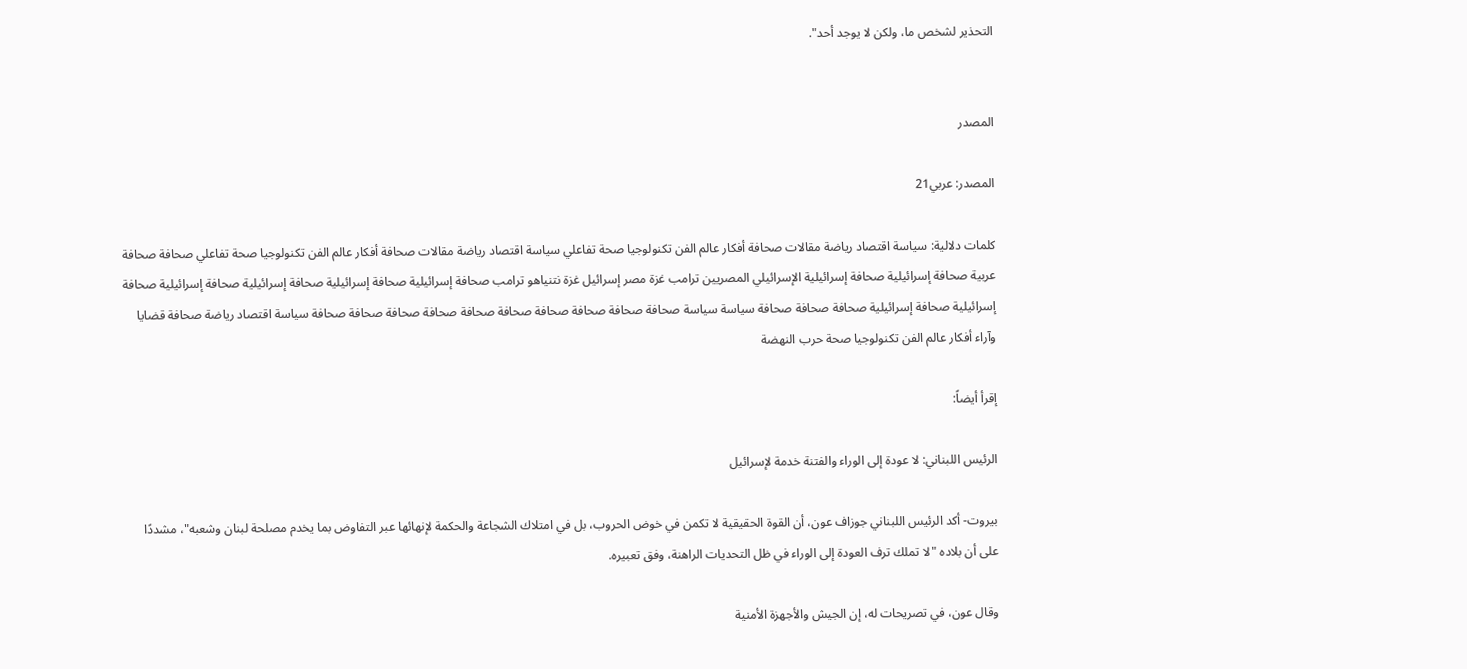التحذير لشخص ما، ولكن لا يوجد أحد".


المصدر

المصدر: عربي21

كلمات دلالية: سياسة اقتصاد رياضة مقالات صحافة أفكار عالم الفن تكنولوجيا صحة تفاعلي سياسة اقتصاد رياضة مقالات صحافة أفكار عالم الفن تكنولوجيا صحة تفاعلي صحافة صحافة عربية صحافة إسرائيلية صحافة إسرائيلية الإسرائيلي المصريين ترامب غزة مصر إسرائيل غزة نتنياهو ترامب صحافة إسرائيلية صحافة إسرائيلية صحافة إسرائيلية صحافة إسرائيلية صحافة إسرائيلية صحافة إسرائيلية صحافة صحافة صحافة سياسة سياسة صحافة صحافة صحافة صحافة صحافة صحافة صحافة صحافة صحافة صحافة سياسة اقتصاد رياضة صحافة قضايا وآراء أفكار عالم الفن تكنولوجيا صحة حرب النهضة

إقرأ أيضاً:

الرئيس اللبناني: لا عودة إلى الوراء والفتنة خدمة لإسرائيل

بيروت- أكد الرئيس اللبناني جوزاف عون، أن القوة الحقيقية لا تكمن في خوض الحروب، بل في امتلاك الشجاعة والحكمة لإنهائها عبر التفاوض بما يخدم مصلحة لبنان وشعبه"، مشددًا على أن بلاده "لا تملك ترف العودة إلى الوراء في ظل التحديات الراهنة، وفق تعبيره.

وقال عون، في تصريحات له، إن الجيش والأجهزة الأمنية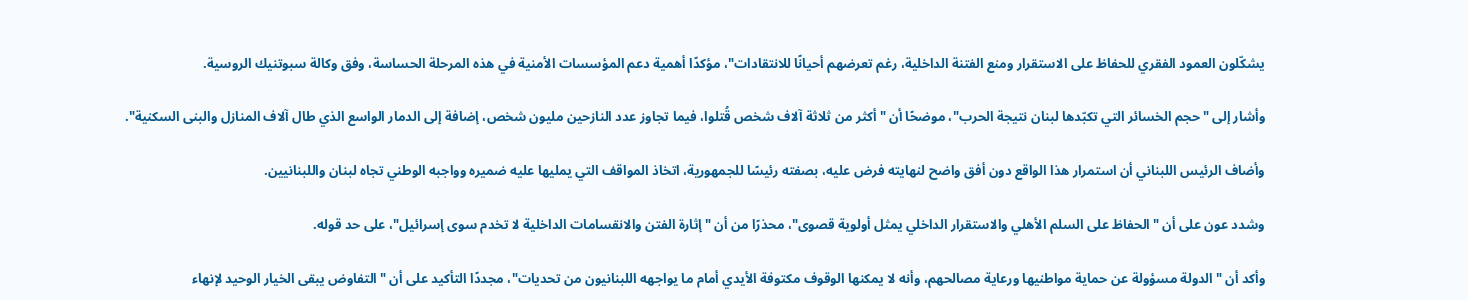يشكّلون العمود الفقري للحفاظ على الاستقرار ومنع الفتنة الداخلية، رغم تعرضهم أحيانًا للانتقادات"، مؤكدًا أهمية دعم المؤسسات الأمنية في هذه المرحلة الحساسة، وفق وكالة سبوتنيك الروسية.

وأشار إلى "حجم الخسائر التي تكبّدها لبنان نتيجة الحرب"، موضحًا أن "أكثر من ثلاثة آلاف شخص قُتلوا، فيما تجاوز عدد النازحين مليون شخص، إضافة إلى الدمار الواسع الذي طال آلاف المنازل والبنى السكنية".

وأضاف الرئيس اللبناني أن استمرار هذا الواقع دون أفق واضح لنهايته فرض عليه، بصفته رئيسًا للجمهورية، اتخاذ المواقف التي يمليها عليه ضميره وواجبه الوطني تجاه لبنان واللبنانيين.

وشدد عون على أن "الحفاظ على السلم الأهلي والاستقرار الداخلي يمثل أولوية قصوى"، محذرًا من أن "إثارة الفتن والانقسامات الداخلية لا تخدم سوى إسرائيل"، على حد قوله.

وأكد أن "الدولة مسؤولة عن حماية مواطنيها ورعاية مصالحهم، وأنه لا يمكنها الوقوف مكتوفة الأيدي أمام ما يواجهه اللبنانيون من تحديات"، مجددًا التأكيد على أن "التفاوض يبقى الخيار الوحيد لإنهاء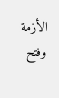الأزمة وفتح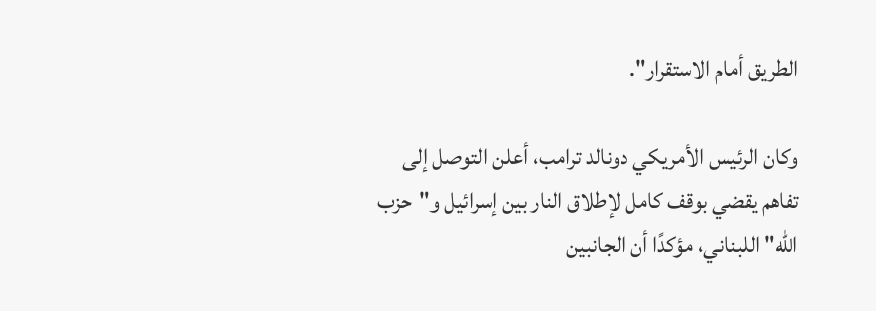الطريق أمام الاستقرار".

وكان الرئيس الأمريكي دونالد ترامب، أعلن التوصل إلى تفاهم يقضي بوقف كامل لإطلاق النار بين إسرائيل و"حزب الله" اللبناني، مؤكدًا أن الجانبين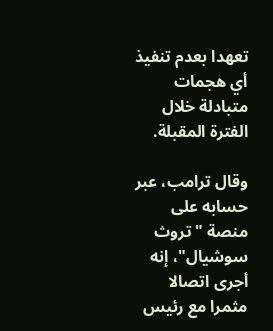تعهدا بعدم تنفيذ أي هجمات متبادلة خلال الفترة المقبلة.

وقال ترامب، عبر حسابه على منصة "تروث سوشيال"، إنه أجرى اتصالا مثمرا مع رئيس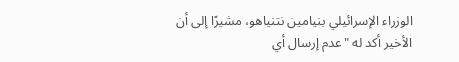الوزراء الإسرائيلي بنيامين نتنياهو، مشيرًا إلى أن الأخير أكد له "عدم إرسال أي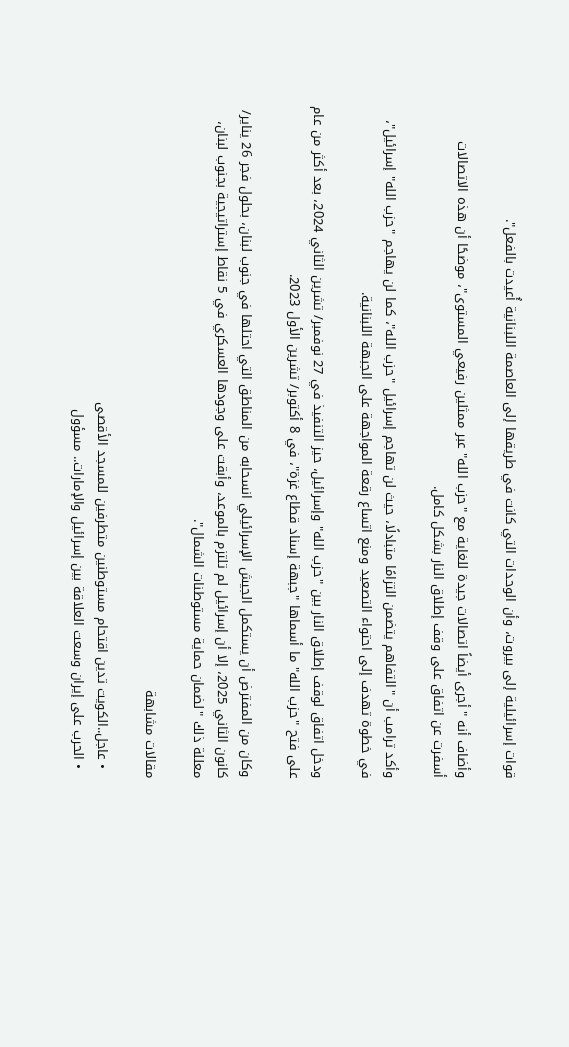قوات إسرائيلية إلى بيروت، وأن الوحدات التي كانت في طريقها إلى العاصمة اللبنانية أُعيدت بالفعل".

وأضاف أنه "أجرى أيضاً اتصالات جيدة للغاية مع "حزب الله" عبر ممثلين رفيعي المستوى"، موضحًا أن هذه الاتصالات أسفرت عن اتفاق على وقف إطلاق النار بشكل كامل.

وأكد ترامب أن "التفاهم يتضمن التزامًا متبادلًا، حيث لن تهاجم إسرائيل "حزب الله"، كما لن يهاجم "حزب الله" إسرائيل"، في خطوة تهدف إلى احتواء التصعيد ومنع اتساع رقعة المواجهة على الجبهة اللبنانية.

ودخل اتفاق لوقف إطلاق النار بين "حزب الله" وإسرائيل، حيز التنفيذ في 27 نوفمبر/ تشرين الثاني 2024، بعد أكثر من عام على فتح "حزب الله" ما أسماها "جبهة إسناد قطاع غزة"، في 8 أكتوبر/ تشرين الأول 2023.

وكان من المفترض أن يستكمل الجيش الإسرائيلي انسحابه من المناطق التي احتلها في جنوب لبنان، بحلول فجر 26 يناير/ كانون الثاني 2025، إلا أن إسرائيل لم تلتزم بالموعد، وأبقت على وجودها العسكري في 5 نقاط إستراتيجية بجنوب لبنان، معللة ذلك "لضمان حماية مستوطنات الشمال".

مقالات مشابهة

  • عاجل..الكويت تدين اقتحام مستوطنين متطرفين للمسجد الأقصى
  • الحرب على إيران وسعت العلاقة بين إسرائيل والإمارات.. مسؤول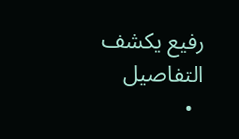رفيع يكشف التفاصيل
  •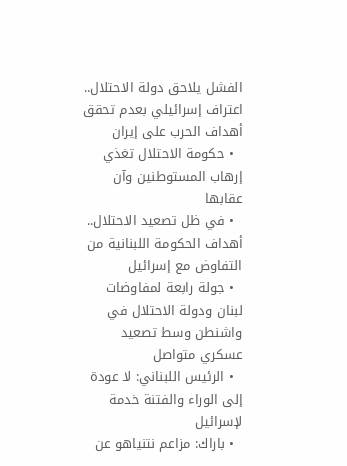الفشل يلاحق دولة الاحتلال.. اعتراف إسرائيلي بعدم تحقق أهداف الحرب على إيران
  • حكومة الاحتلال تغذي إرهاب المستوطنين وآن عقابها
  • في ظل تصعيد الاحتلال.. أهداف الحكومة اللبنانية من التفاوض مع إسرائيل
  • جولة رابعة لمفاوضات لبنان ودولة الاحتلال في واشنطن وسط تصعيد عسكري متواصل
  • الرئيس اللبناني: لا عودة إلى الوراء والفتنة خدمة لإسرائيل
  • باراك: مزاعم نتنياهو عن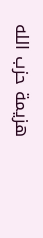هزيمة حزب الله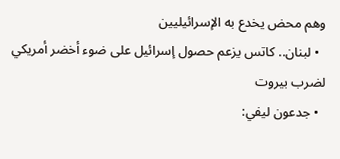وهم محض يخدع به الإسرائيليين
  • لبنان.. كاتس يزعم حصول إسرائيل على ضوء أخضر أمريكي لضرب بيروت
  • جدعون ليفي: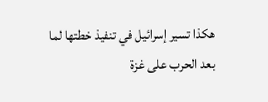هكذا تسير إسرائيل في تنفيذ خطتها لما بعد الحرب على غزة